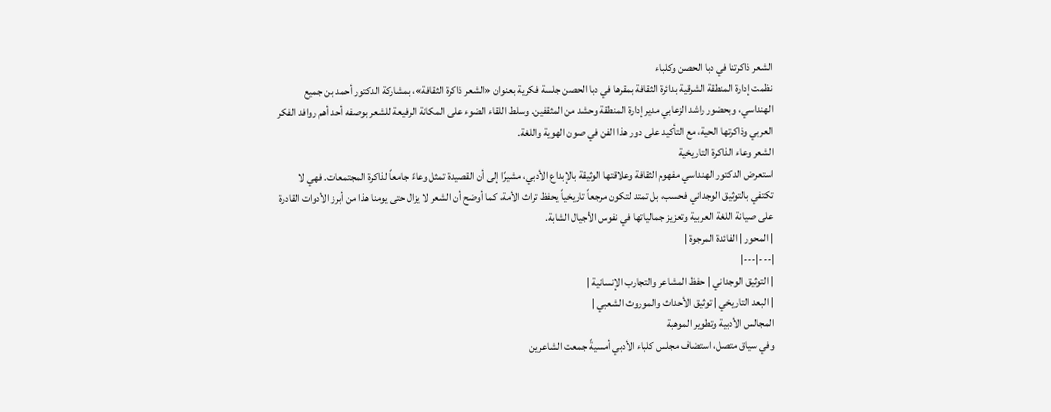الشعر ذاكرتنا في دبا الحصن وكلباء
نظمت إدارة المنطقة الشرقية بدائرة الثقافة بمقرها في دبا الحصن جلسة فكرية بعنوان «الشعر ذاكرة الثقافة»، بمشاركة الدكتور أحمد بن جميع الهنداسي، وبحضور راشد الزعابي مدير إدارة المنطقة وحشد من المثقفين. وسلط اللقاء الضوء على المكانة الرفيعة للشعر بوصفه أحد أهم روافد الفكر العربي وذاكرتها الحية، مع التأكيد على دور هذا الفن في صون الهوية واللغة.
الشعر وعاء الذاكرة التاريخية
استعرض الدكتور الهنداسي مفهوم الثقافة وعلاقتها الوثيقة بالإبداع الأدبي، مشيرًا إلى أن القصيدة تمثل وعاءً جامعاً لذاكرة المجتمعات. فهي لا تكتفي بالتوثيق الوجداني فحسب، بل تمتد لتكون مرجعاً تاريخياً يحفظ تراث الأمة، كما أوضح أن الشعر لا يزال حتى يومنا هذا من أبرز الأدوات القادرة على صيانة اللغة العربية وتعزيز جمالياتها في نفوس الأجيال الشابة.
| المحور | الفائدة المرجوة |
|---|---|
| التوثيق الوجداني | حفظ المشاعر والتجارب الإنسانية |
| البعد التاريخي | توثيق الأحداث والموروث الشعبي |
المجالس الأدبية وتطوير الموهبة
وفي سياق متصل، استضاف مجلس كلباء الأدبي أمسيةً جمعت الشاعرين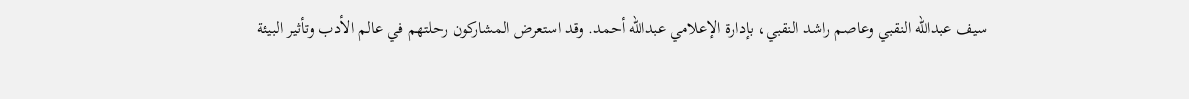سيف عبدالله النقبي وعاصم راشد النقبي، بإدارة الإعلامي عبدالله أحمد. وقد استعرض المشاركون رحلتهم في عالم الأدب وتأثير البيئة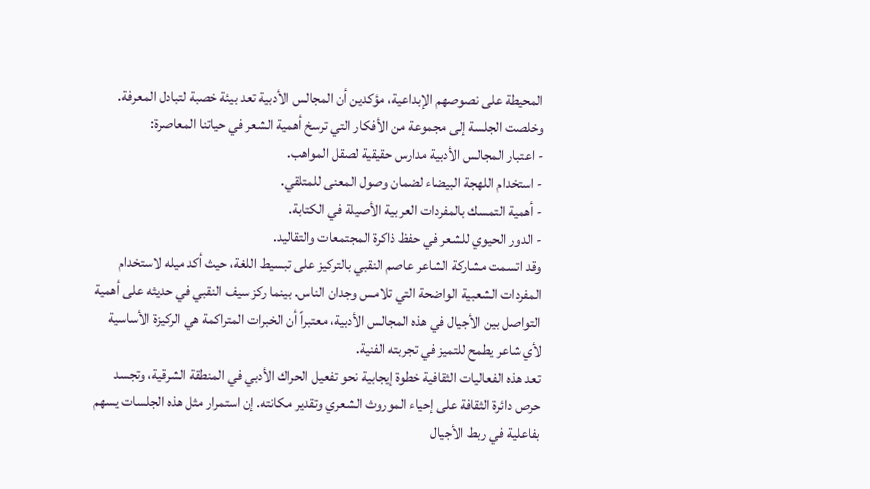المحيطة على نصوصهم الإبداعية، مؤكدين أن المجالس الأدبية تعد بيئة خصبة لتبادل المعرفة.
وخلصت الجلسة إلى مجموعة من الأفكار التي ترسخ أهمية الشعر في حياتنا المعاصرة:
- اعتبار المجالس الأدبية مدارس حقيقية لصقل المواهب.
- استخدام اللهجة البيضاء لضمان وصول المعنى للمتلقي.
- أهمية التمسك بالمفردات العربية الأصيلة في الكتابة.
- الدور الحيوي للشعر في حفظ ذاكرة المجتمعات والتقاليد.
وقد اتسمت مشاركة الشاعر عاصم النقبي بالتركيز على تبسيط اللغة، حيث أكد ميله لاستخدام المفردات الشعبية الواضحة التي تلامس وجدان الناس. بينما ركز سيف النقبي في حديثه على أهمية التواصل بين الأجيال في هذه المجالس الأدبية، معتبراً أن الخبرات المتراكمة هي الركيزة الأساسية لأي شاعر يطمح للتميز في تجربته الفنية.
تعد هذه الفعاليات الثقافية خطوة إيجابية نحو تفعيل الحراك الأدبي في المنطقة الشرقية، وتجسد حرص دائرة الثقافة على إحياء الموروث الشعري وتقدير مكانته. إن استمرار مثل هذه الجلسات يسهم بفاعلية في ربط الأجيال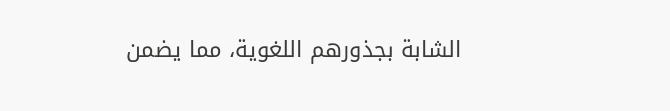الشابة بجذورهم اللغوية، مما يضمن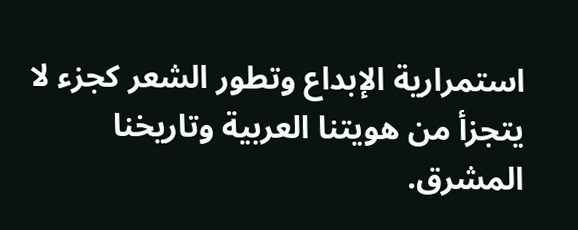استمرارية الإبداع وتطور الشعر كجزء لا يتجزأ من هويتنا العربية وتاريخنا المشرق.